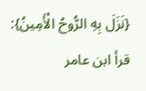{نَزَلَ بِهِ الرُّوحُ الْأَمِينُ}: قرأ ابن عامر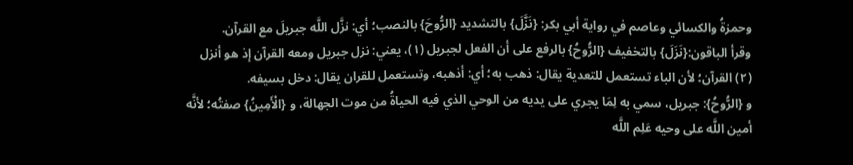وحمزةُ والكسائي وعاصم في رواية أبي بكر: {نَزَّلَ} بالتشديد {الرُّوحَ} بالنصب؛ أي: نزَّل اللَّه جبريلَ مع القرآن.
وقرأ الباقون:{نَزَلَ} بالتخفيف {الرُّوحُ} بالرفع على أن الفعل لجبريل (١)، يعني: نزل جبريل ومعه القرآن إذ هو أنزل (٢) القرآن؛ لأن الباء تستعمل للتعدية يقال: ذهب به؛ أي: أذهبه، وتستعمل للقران يقال: دخل بسيفه.
و {الرُّوحُ}: جبريل، سمي به لِمَا يجري على يديه من الوحي الذي فيه الحياةُ من موت الجهالة، و {الْأَمِينُ} صفتُه؛ لأنَّه أمين اللَّه على وحيه عَلِم اللَّه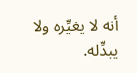أنه لا يغيِّره ولا يبدِّله.